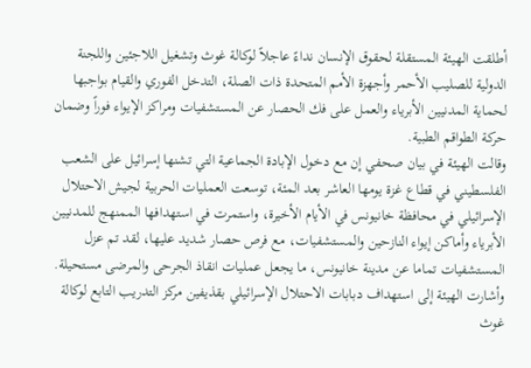أطلقت الهيئة المستقلة لحقوق الإنسان نداءً عاجلاً لوكالة غوث وتشغيل اللاجئين واللجنة الدولية للصليب الأحمر وأجهزة الأمم المتحدة ذات الصلة، التدخل الفوري والقيام بواجبها لحماية المدنيين الأبرياء والعمل على فك الحصار عن المستشفيات ومراكز الإيواء فوراً وضمان حركة الطواقم الطبية.
وقالت الهيئة في بيان صحفي إن مع دخول الإبادة الجماعية التي تشنها إسرائيل على الشعب الفلسطيني في قطاع غزة يومها العاشر بعد المئة، توسعت العمليات الحربية لجيش الاحتلال الإسرائيلي في محافظة خانيونس في الأيام الأخيرة، واستمرت في استهدافها الممنهج للمدنيين الأبرياء وأماكن إيواء النازحين والمستشفيات، مع فرص حصار شديد عليها، لقد تم عزل المستشفيات تماما عن مدينة خانيونس، ما يجعل عمليات انقاذ الجرحى والمرضى مستحيلة.
وأشارت الهيئة إلى استهداف دبابات الاحتلال الإسرائيلي بقذيفين مركز التدريب التابع لوكالة غوث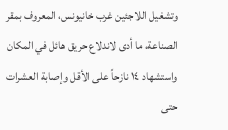وتشغيل اللاجئين غرب خانيونس، المعروف بمقر الصناعة، ما أدى لاندلاع حريق هائل في المكان واستشهاد ١٤ نازحاً على الأقل وإصابة العشرات حتى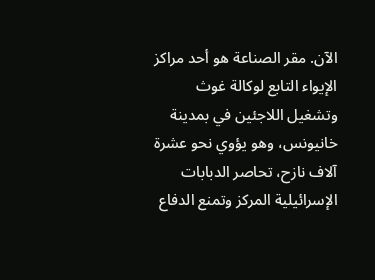الآن. مقر الصناعة هو أحد مراكز الإيواء التابع لوكالة غوث وتشغيل اللاجئين في بمدينة خانيونس، وهو يؤوي نحو عشرة آلاف نازح، تحاصر الدبابات الإسرائيلية المركز وتمنع الدفاع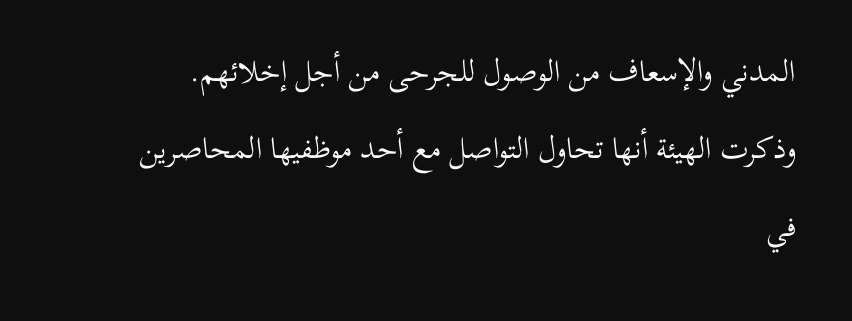المدني والإسعاف من الوصول للجرحى من أجل إخلائهم.
وذكرت الهيئة أنها تحاول التواصل مع أحد موظفيها المحاصرين في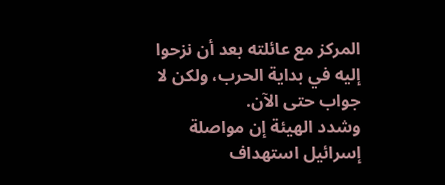المركز مع عائلته بعد أن نزحوا إليه في بداية الحرب، ولكن لا جواب حتى الآن.
وشدد الهيئة إن مواصلة إسرائيل استهداف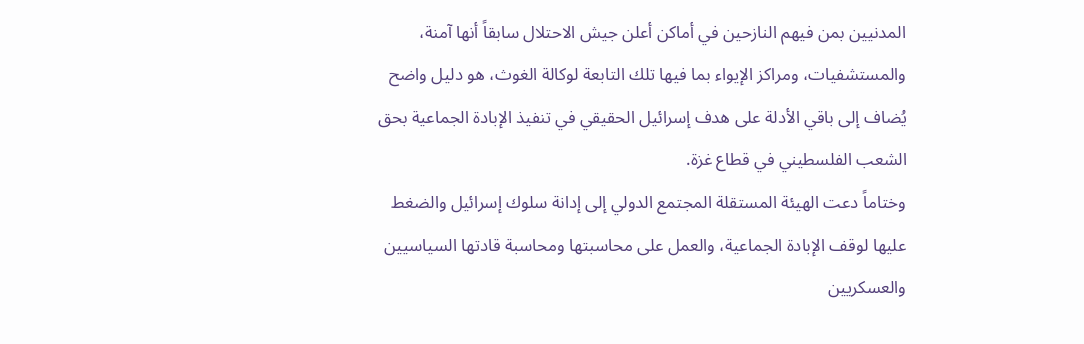المدنيين بمن فيهم النازحين في أماكن أعلن جيش الاحتلال سابقاً أنها آمنة، والمستشفيات، ومراكز الإيواء بما فيها تلك التابعة لوكالة الغوث، هو دليل واضح يُضاف إلى باقي الأدلة على هدف إسرائيل الحقيقي في تنفيذ الإبادة الجماعية بحق الشعب الفلسطيني في قطاع غزة.
وختاماً دعت الهيئة المستقلة المجتمع الدولي إلى إدانة سلوك إسرائيل والضغط عليها لوقف الإبادة الجماعية، والعمل على محاسبتها ومحاسبة قادتها السياسيين والعسكريين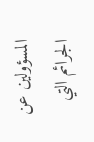المسؤولين عن الجرائم التي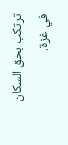ترتكب بحق السكان في غزة.